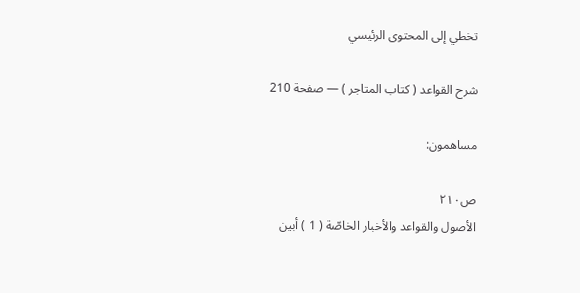تخطي إلى المحتوى الرئيسي

شرح القواعد ( كتاب المتاجر ) — صفحة 210

مساهمون:

ص٢١٠
الأصول والقواعد والأخبار الخاصّة ( 1 ) أبين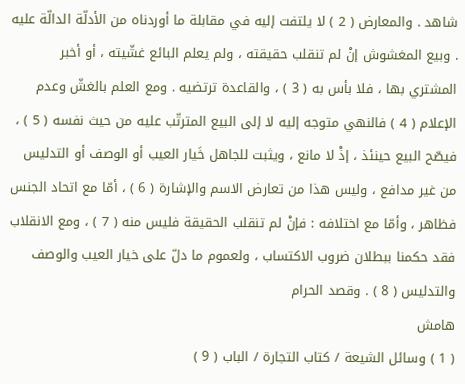شاهد . والمعارض ( 2 ) لا يلتفت إليه في مقابلة ما أوردناه من الأدلّة الدالّة عليه . وبيع المغشوش إنْ لم تنقلب حقيقته ، ولم يعلم البائع غشّيته ، أو أخبر المشتري بها ، فلا بأس به ( 3 ) ، والقاعدة ترتضيه . ومع العلم بالغشّ وعدم الإعلام ( 4 ) فالنهي متوجه إليه لا إلى البيع المترتّب عليه من حيث نفسه ( 5 ) ، فيصّح البيع حينئذ ، إذْ لا مانع ، ويثبت للجاهل خَيار العيب أو الوصف أو التدليس من غير مدافع ، وليس هذا من تعارض الاسم والإشارة ( 6 ) ، أمّا مع اتحاد الجنس فظاهر ، وأمّا مع اختلافه : فإنْ لم تنقلب الحقيقة فليس منه ( 7 ) ، ومع الانقلاب فقد حكمنا ببطلان ضروب الاكتساب ، ولعموم ما دلّ على خيار العيب والوصف والتدليس ( 8 ) . وقصد الحرام
هامش
( 1 ) وسائل الشيعة / كتاب التجارة / الباب ( 9 )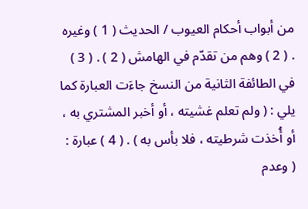من أبواب أحكام العيوب / الحديث ( 1 ) وغيره . ( 2 ) وهم من تقدّم في الهامش ( 2 ) . ( 3 ) في الطائفة الثانية من النسخ جاءَت العبارة كما يلي : ( ولم تعلم غشيته ، أو أخبر المشتري به ، أو أُخذت شرطيته ، فلا بأس به ) . ( 4 ) عبارة : ( وعدم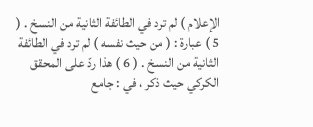الإعلام ) لم ترد في الطائفة الثانية من النسخ . ( 5 ) عبارة : ( من حيث نفسه ) لم ترد في الطائفة الثانية من النسخ . ( 6 ) هذا ردّ على المحقق الكركي حيث ذكر ، في : جامع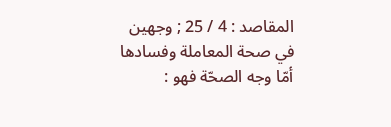المقاصد : 4 / 25 ; وجهين في صحة المعاملة وفسادها أمّا وجه الصحّة فهو :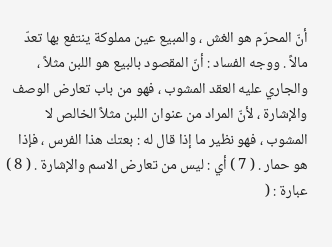أنّ المحرّم هو الغش ، والمبيع عين مملوكة ينتفع بها تعدّ مالاً . ووجه الفساد : أنّ المقصود بالبيع هو اللبن مثلاً ، والجاري عليه العقد المشوب ، فهو من باب تعارض الوصف والإشارة ، لأنّ المراد من عنوان اللبن مثلاً الخالص لا المشوب ، فهو نظير ما إذا قال له : بعتك هذا الفرس ، فإذا هو حمار . ( 7 ) أي : ليس من تعارض الاسم والإشارة . ( 8 ) عبارة : (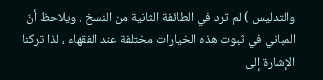والتدليس ) لم ترد في الطائفة الثانية من النسخ . ويلاحظ أنّ المباني في ثبوت هذه الخيارات مختلفة عند الفقهاء ، لذا تركنا الإشارة إلى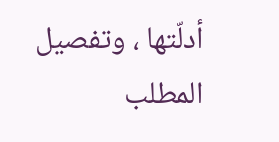أدلّتها ، وتفصيل المطلب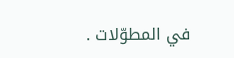في المطوّلات .